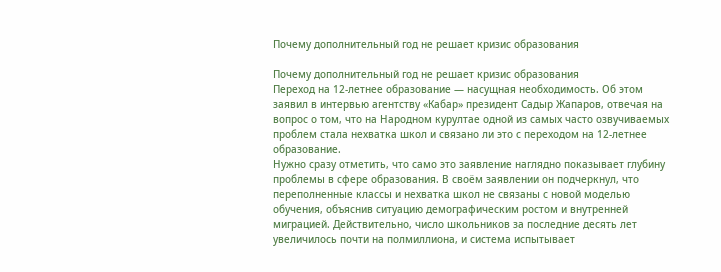Почему дополнительный год не решает кризис образования

Почему дополнительный год не решает кризис образования
Переход на 12-летнее образование — насущная необходимость. Об этом заявил в интервью агентству «Кабар» президент Садыр Жапаров, отвечая на вопрос о том, что на Народном курултае одной из самых часто озвучиваемых проблем стала нехватка школ и связано ли это с переходом на 12-летнее образование.
Нужно сразу отметить, что само это заявление наглядно показывает глубину проблемы в сфере образования. В своём заявлении он подчеркнул, что переполненные классы и нехватка школ не связаны с новой моделью обучения, объяснив ситуацию демографическим ростом и внутренней миграцией. Действительно, число школьников за последние десять лет увеличилось почти на полмиллиона, и система испытывает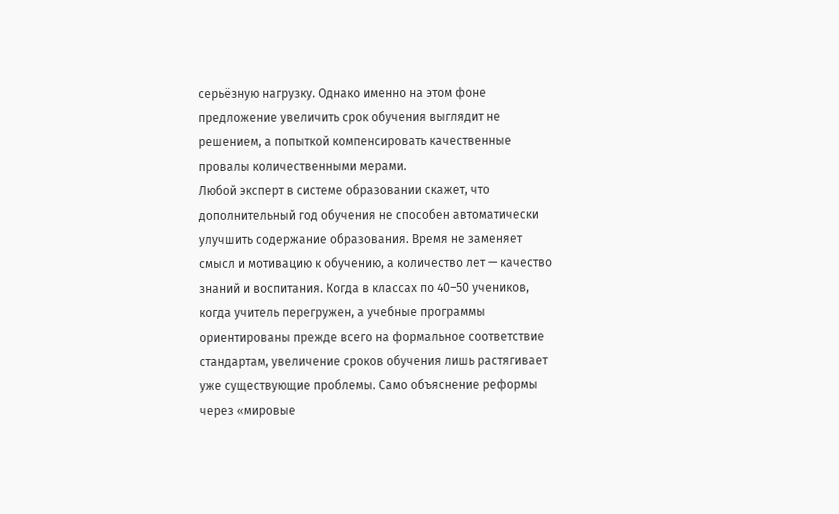серьёзную нагрузку. Однако именно на этом фоне предложение увеличить срок обучения выглядит не решением, а попыткой компенсировать качественные провалы количественными мерами.
Любой эксперт в системе образовании скажет, что дополнительный год обучения не способен автоматически улучшить содержание образования. Время не заменяет смысл и мотивацию к обучению, а количество лет — качество знаний и воспитания. Когда в классах по 40–50 учеников, когда учитель перегружен, а учебные программы ориентированы прежде всего на формальное соответствие стандартам, увеличение сроков обучения лишь растягивает уже существующие проблемы. Само объяснение реформы через «мировые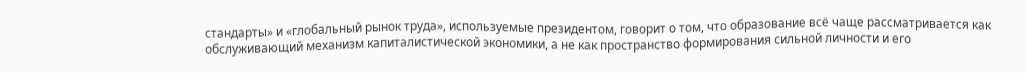стандарты» и «глобальный рынок труда», используемые президентом, говорит о том, что образование всё чаще рассматривается как обслуживающий механизм капиталистической экономики, а не как пространство формирования сильной личности и его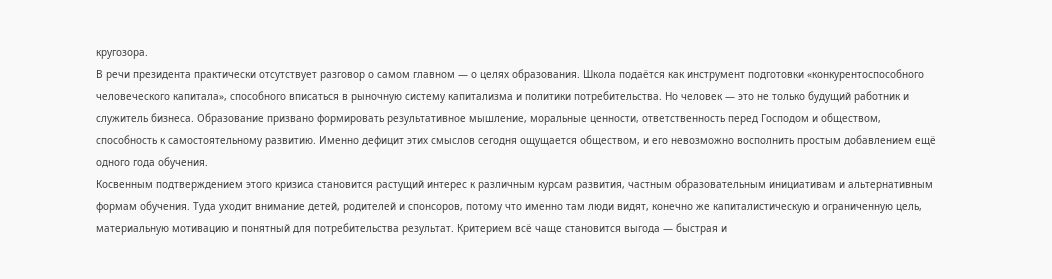кругозора.
В речи президента практически отсутствует разговор о самом главном — о целях образования. Школа подаётся как инструмент подготовки «конкурентоспособного человеческого капитала», способного вписаться в рыночную систему капитализма и политики потребительства. Но человек — это не только будущий работник и служитель бизнеса. Образование призвано формировать результативное мышление, моральные ценности, ответственность перед Господом и обществом, способность к самостоятельному развитию. Именно дефицит этих смыслов сегодня ощущается обществом, и его невозможно восполнить простым добавлением ещё одного года обучения.
Косвенным подтверждением этого кризиса становится растущий интерес к различным курсам развития, частным образовательным инициативам и альтернативным формам обучения. Туда уходит внимание детей, родителей и спонсоров, потому что именно там люди видят, конечно же капиталистическую и ограниченную цель, материальную мотивацию и понятный для потребительства результат. Критерием всё чаще становится выгода — быстрая и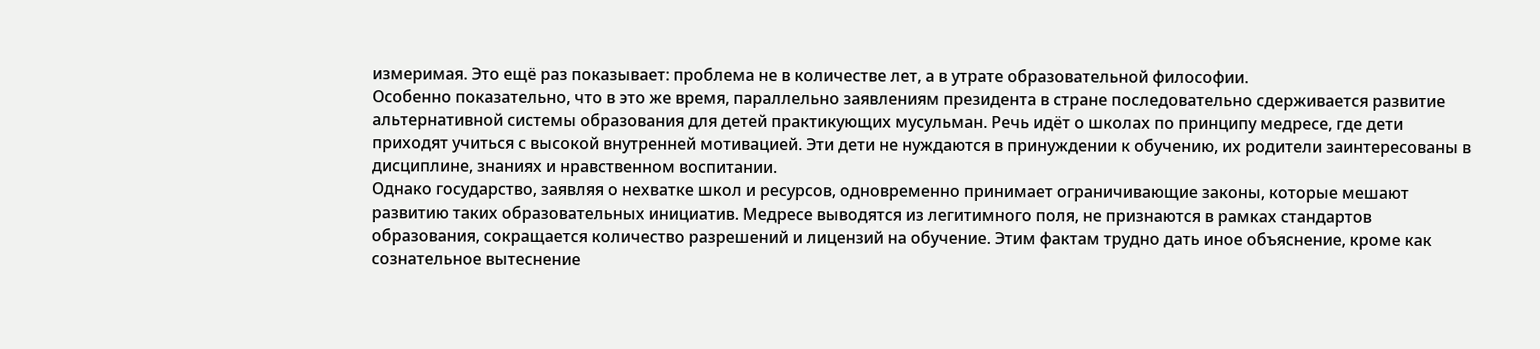измеримая. Это ещё раз показывает: проблема не в количестве лет, а в утрате образовательной философии.
Особенно показательно, что в это же время, параллельно заявлениям президента в стране последовательно сдерживается развитие альтернативной системы образования для детей практикующих мусульман. Речь идёт о школах по принципу медресе, где дети приходят учиться с высокой внутренней мотивацией. Эти дети не нуждаются в принуждении к обучению, их родители заинтересованы в дисциплине, знаниях и нравственном воспитании.
Однако государство, заявляя о нехватке школ и ресурсов, одновременно принимает ограничивающие законы, которые мешают развитию таких образовательных инициатив. Медресе выводятся из легитимного поля, не признаются в рамках стандартов образования, сокращается количество разрешений и лицензий на обучение. Этим фактам трудно дать иное объяснение, кроме как сознательное вытеснение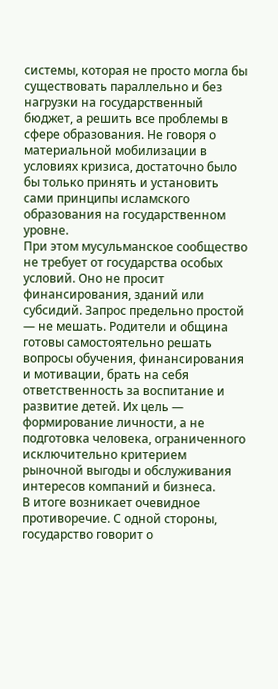системы, которая не просто могла бы существовать параллельно и без нагрузки на государственный бюджет, а решить все проблемы в сфере образования. Не говоря о материальной мобилизации в условиях кризиса, достаточно было бы только принять и установить сами принципы исламского образования на государственном уровне.
При этом мусульманское сообщество не требует от государства особых условий. Оно не просит финансирования, зданий или субсидий. Запрос предельно простой — не мешать. Родители и община готовы самостоятельно решать вопросы обучения, финансирования и мотивации, брать на себя ответственность за воспитание и развитие детей. Их цель — формирование личности, а не подготовка человека, ограниченного исключительно критерием рыночной выгоды и обслуживания интересов компаний и бизнеса.
В итоге возникает очевидное противоречие. С одной стороны, государство говорит о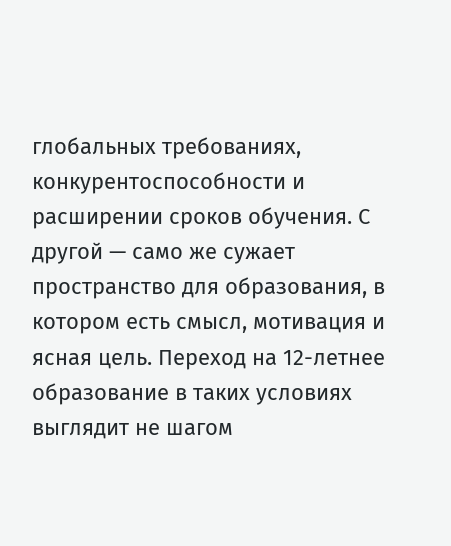глобальных требованиях, конкурентоспособности и расширении сроков обучения. С другой — само же сужает пространство для образования, в котором есть смысл, мотивация и ясная цель. Переход на 12-летнее образование в таких условиях выглядит не шагом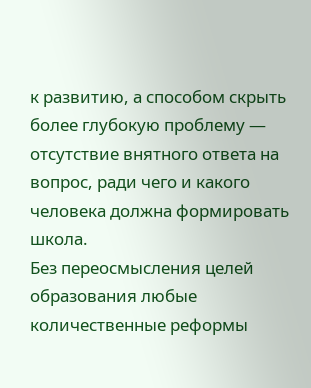к развитию, а способом скрыть более глубокую проблему — отсутствие внятного ответа на вопрос, ради чего и какого человека должна формировать школа.
Без переосмысления целей образования любые количественные реформы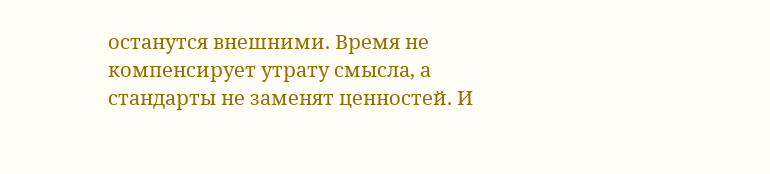останутся внешними. Время не компенсирует утрату смысла, а стандарты не заменят ценностей. И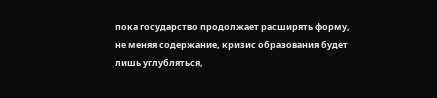пока государство продолжает расширять форму, не меняя содержание, кризис образования будет лишь углубляться,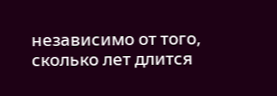независимо от того, сколько лет длится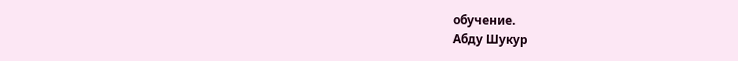обучение.
Абду Шукур